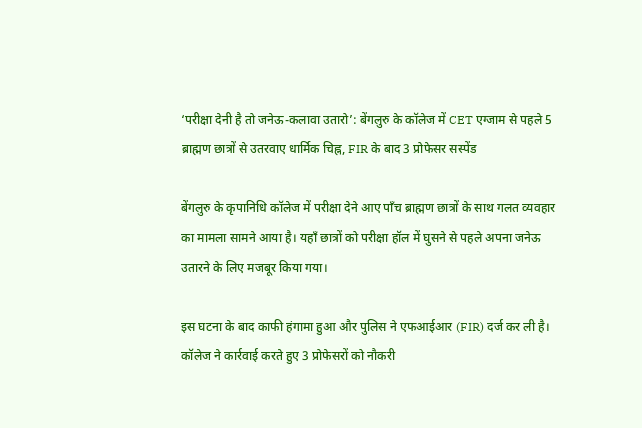‘परीक्षा देनी है तो जनेऊ-कलावा उतारो’: बेंगलुरु के कॉलेज में CET एग्जाम से पहले 5 ब्राह्मण छात्रों से उतरवाए धार्मिक चिह्न, FIR के बाद 3 प्रोफेसर सस्पेंड

बेंगलुरु के कृपानिधि कॉलेज में परीक्षा देने आए पाँच ब्राह्मण छात्रों के साथ गलत व्यवहार का मामला सामने आया है। यहाँ छात्रों को परीक्षा हॉल में घुसने से पहले अपना जनेऊ उतारने के लिए मजबूर किया गया।

इस घटना के बाद काफी हंगामा हुआ और पुलिस ने एफआईआर (FIR) दर्ज कर ली है। कॉलेज ने कार्रवाई करते हुए 3 प्रोफेसरों को नौकरी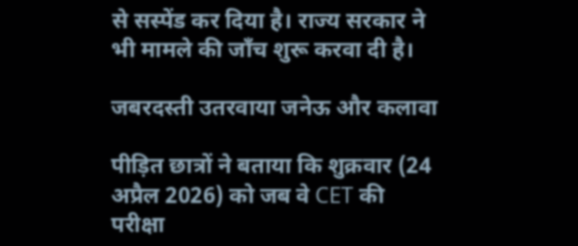से सस्पेंड कर दिया है। राज्य सरकार ने भी मामले की जाँच शुरू करवा दी है।

जबरदस्ती उतरवाया जनेऊ और कलावा

पीड़ित छात्रों ने बताया कि शुक्रवार (24 अप्रैल 2026) को जब वे CET की परीक्षा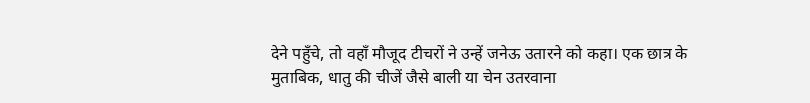देने पहुँचे, तो वहाँ मौजूद टीचरों ने उन्हें जनेऊ उतारने को कहा। एक छात्र के मुताबिक, धातु की चीजें जैसे बाली या चेन उतरवाना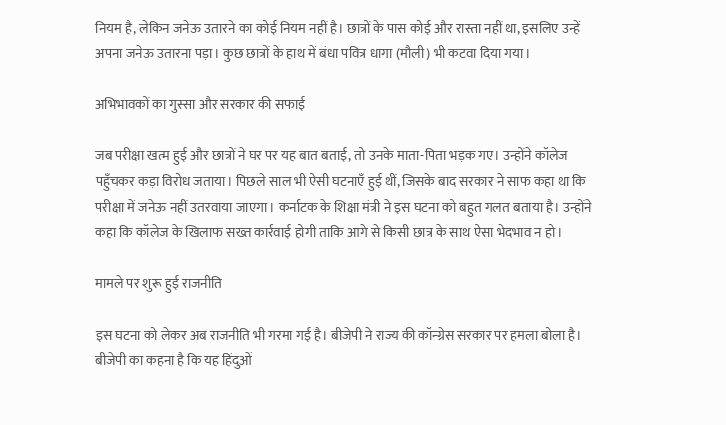नियम है, लेकिन जनेऊ उतारने का कोई नियम नहीं है। छात्रों के पास कोई और रास्ता नहीं था, इसलिए उन्हें अपना जनेऊ उतारना पड़ा। कुछ छात्रों के हाथ में बंधा पवित्र धागा (मौली) भी कटवा दिया गया।

अभिभावकों का गुस्सा और सरकार की सफाई

जब परीक्षा खत्म हुई और छात्रों ने घर पर यह बात बताई, तो उनके माता-पिता भड़क गए। उन्होंने कॉलेज पहुँचकर कड़ा विरोध जताया। पिछले साल भी ऐसी घटनाएँ हुई थीं, जिसके बाद सरकार ने साफ कहा था कि परीक्षा में जनेऊ नहीं उतरवाया जाएगा। कर्नाटक के शिक्षा मंत्री ने इस घटना को बहुत गलत बताया है। उन्होंने कहा कि कॉलेज के खिलाफ सख्त कार्रवाई होगी ताकि आगे से किसी छात्र के साथ ऐसा भेदभाव न हो।

मामले पर शुरू हुई राजनीति

इस घटना को लेकर अब राजनीति भी गरमा गई है। बीजेपी ने राज्य की कॉन्ग्रेस सरकार पर हमला बोला है। बीजेपी का कहना है कि यह हिंदुओं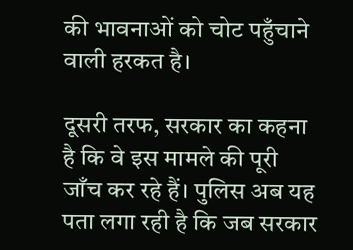की भावनाओं को चोट पहुँचाने वाली हरकत है।

दूसरी तरफ, सरकार का कहना है कि वे इस मामले की पूरी जाँच कर रहे हैं। पुलिस अब यह पता लगा रही है कि जब सरकार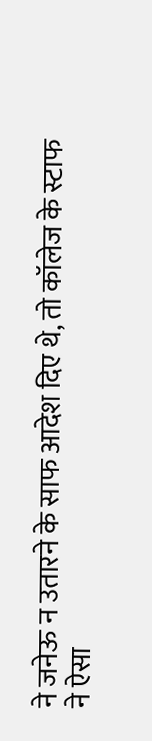ने जनेऊ न उतारने के साफ आदेश दिए थे, तो कॉलेज के स्टाफ ने ऐसा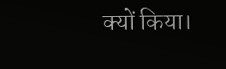क्यों किया।